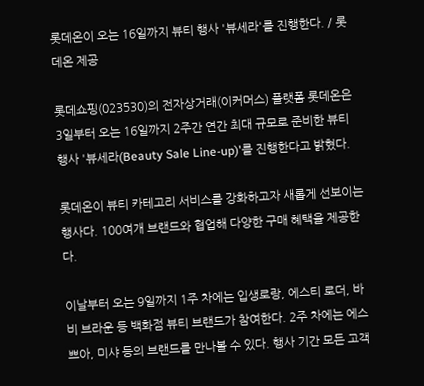롯데온이 오는 16일까지 뷰티 행사 '뷰세라'를 진행한다. / 롯데온 제공

롯데쇼핑(023530)의 전자상거래(이커머스) 플랫폼 롯데온은 3일부터 오는 16일까지 2주간 연간 최대 규모로 준비한 뷰티 행사 '뷰세라(Beauty Sale Line-up)'를 진행한다고 밝혔다.

롯데온이 뷰티 카테고리 서비스를 강화하고자 새롭게 선보이는 행사다. 100여개 브랜드와 협업해 다양한 구매 혜택을 제공한다.

이날부터 오는 9일까지 1주 차에는 입생로랑, 에스티 로더, 바비 브라운 등 백화점 뷰티 브랜드가 참여한다. 2주 차에는 에스쁘아, 미샤 등의 브랜드를 만나볼 수 있다. 행사 기간 모든 고객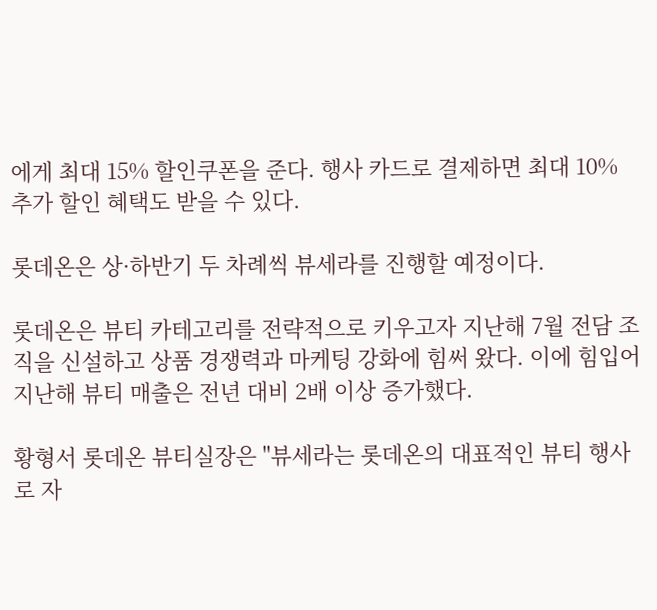에게 최대 15% 할인쿠폰을 준다. 행사 카드로 결제하면 최대 10% 추가 할인 혜택도 받을 수 있다.

롯데온은 상·하반기 두 차례씩 뷰세라를 진행할 예정이다.

롯데온은 뷰티 카테고리를 전략적으로 키우고자 지난해 7월 전담 조직을 신설하고 상품 경쟁력과 마케팅 강화에 힘써 왔다. 이에 힘입어 지난해 뷰티 매출은 전년 대비 2배 이상 증가했다.

황형서 롯데온 뷰티실장은 "뷰세라는 롯데온의 대표적인 뷰티 행사로 자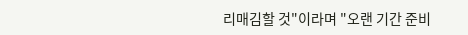리매김할 것"이라며 "오랜 기간 준비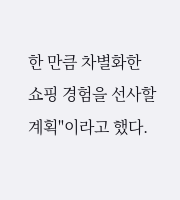한 만큼 차별화한 쇼핑 경험을 선사할 계획"이라고 했다.